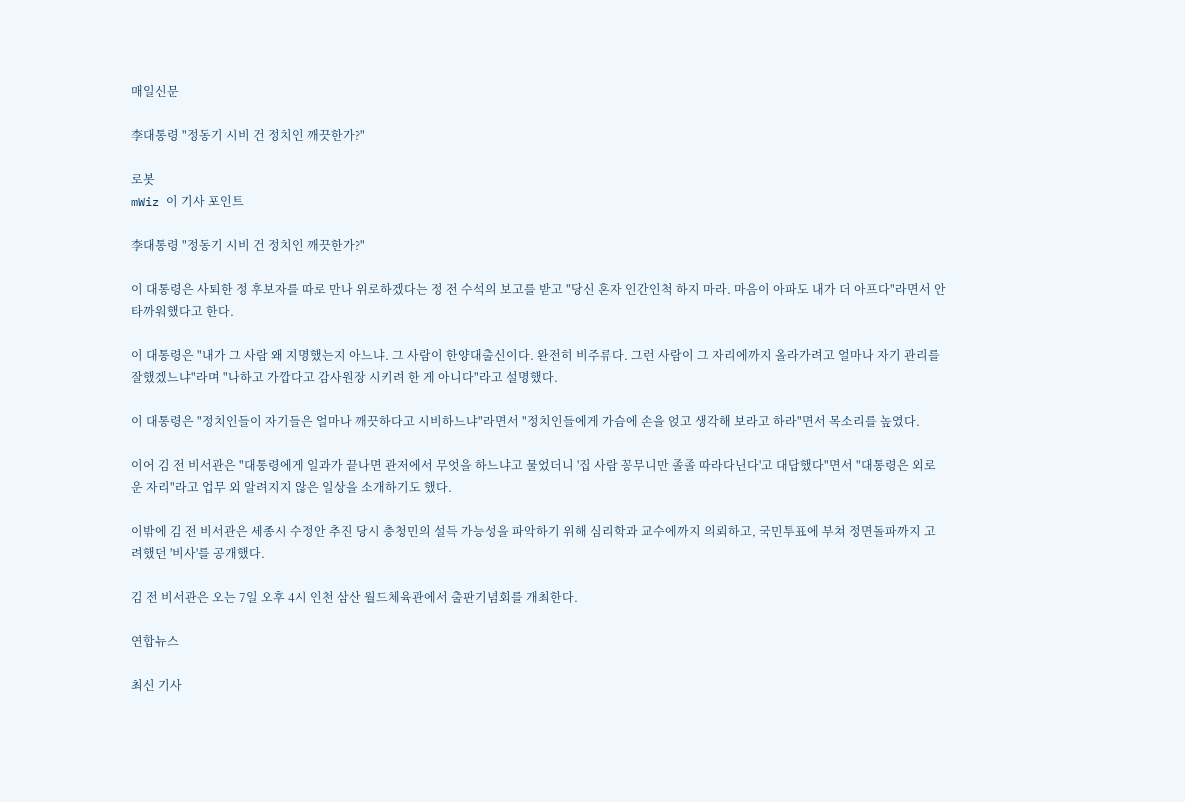매일신문

李대통령 "정동기 시비 건 정치인 깨끗한가?"

로봇
mWiz 이 기사 포인트

李대통령 "정동기 시비 건 정치인 깨끗한가?"

이 대통령은 사퇴한 정 후보자를 따로 만나 위로하겠다는 정 전 수석의 보고를 받고 "당신 혼자 인간인척 하지 마라. 마음이 아파도 내가 더 아프다"라면서 안타까워했다고 한다.

이 대통령은 "내가 그 사람 왜 지명했는지 아느냐. 그 사람이 한양대출신이다. 완전히 비주류다. 그런 사람이 그 자리에까지 올라가려고 얼마나 자기 관리를 잘했겠느냐"라며 "나하고 가깝다고 감사원장 시키려 한 게 아니다"라고 설명했다.

이 대통령은 "정치인들이 자기들은 얼마나 깨끗하다고 시비하느냐"라면서 "정치인들에게 가슴에 손을 얹고 생각해 보라고 하라"면서 목소리를 높였다.

이어 김 전 비서관은 "대통령에게 일과가 끝나면 관저에서 무엇을 하느냐고 물었더니 '집 사람 꽁무니만 졸졸 따라다닌다'고 대답했다"면서 "대통령은 외로운 자리"라고 업무 외 알려지지 않은 일상을 소개하기도 했다.

이밖에 김 전 비서관은 세종시 수정안 추진 당시 충청민의 설득 가능성을 파악하기 위해 심리학과 교수에까지 의뢰하고, 국민투표에 부쳐 정면돌파까지 고려했던 '비사'를 공개했다.

김 전 비서관은 오는 7일 오후 4시 인천 삼산 월드체육관에서 출판기념회를 개최한다.

연합뉴스

최신 기사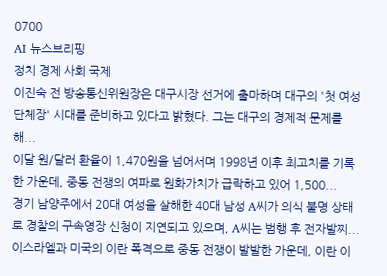0700
AI 뉴스브리핑
정치 경제 사회 국제
이진숙 전 방송통신위원장은 대구시장 선거에 출마하며 대구의 '첫 여성 단체장' 시대를 준비하고 있다고 밝혔다. 그는 대구의 경제적 문제를 해...
이달 원/달러 환율이 1,470원을 넘어서며 1998년 이후 최고치를 기록한 가운데, 중동 전쟁의 여파로 원화가치가 급락하고 있어 1,500...
경기 남양주에서 20대 여성을 살해한 40대 남성 A씨가 의식 불명 상태로 경찰의 구속영장 신청이 지연되고 있으며, A씨는 범행 후 전자발찌...
이스라엘과 미국의 이란 폭격으로 중동 전쟁이 발발한 가운데, 이란 이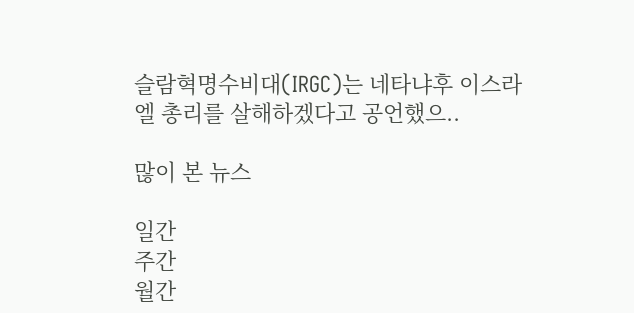슬람혁명수비대(IRGC)는 네타냐후 이스라엘 총리를 살해하겠다고 공언했으..

많이 본 뉴스

일간
주간
월간